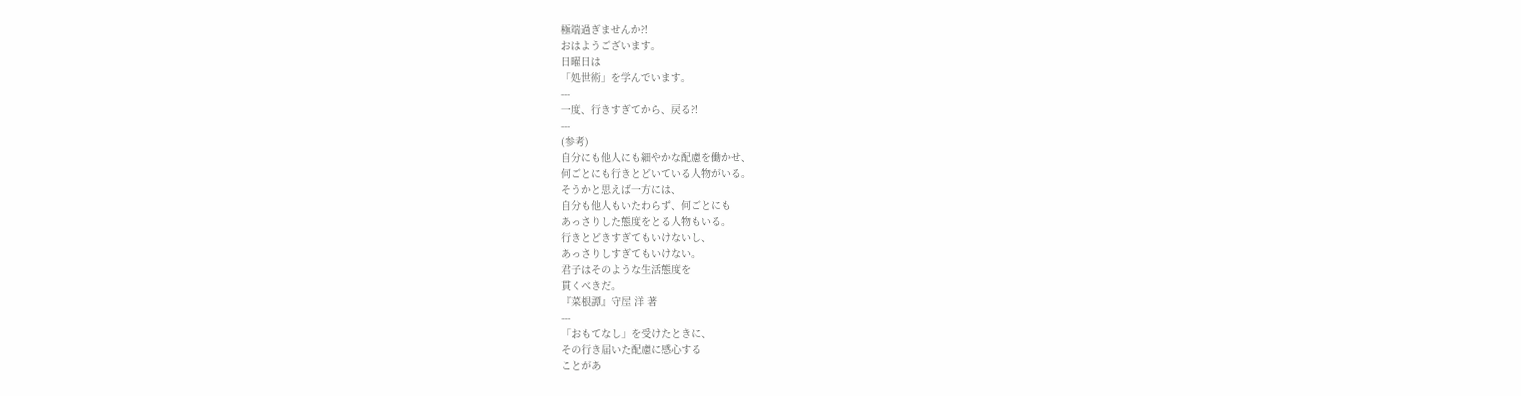極端過ぎませんか?!
おはようございます。
日曜日は
「処世術」を学んでいます。
---
一度、行きすぎてから、戻る?!
---
(参考)
自分にも他人にも細やかな配慮を働かせ、
何ごとにも行きとどいている人物がいる。
そうかと思えば一方には、
自分も他人もいたわらず、何ごとにも
あっさりした態度をとる人物もいる。
行きとどきすぎてもいけないし、
あっさりしすぎてもいけない。
君子はそのような生活態度を
貫くべきだ。
『菜根譚』守屋 洋 著
---
「おもてなし」を受けたときに、
その行き届いた配慮に感心する
ことがあ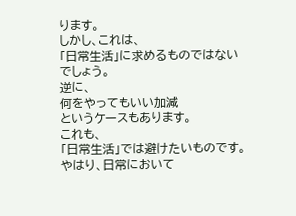ります。
しかし、これは、
「日常生活」に求めるものではない
でしょう。
逆に、
何をやってもいい加減
というケースもあります。
これも、
「日常生活」では避けたいものです。
やはり、日常において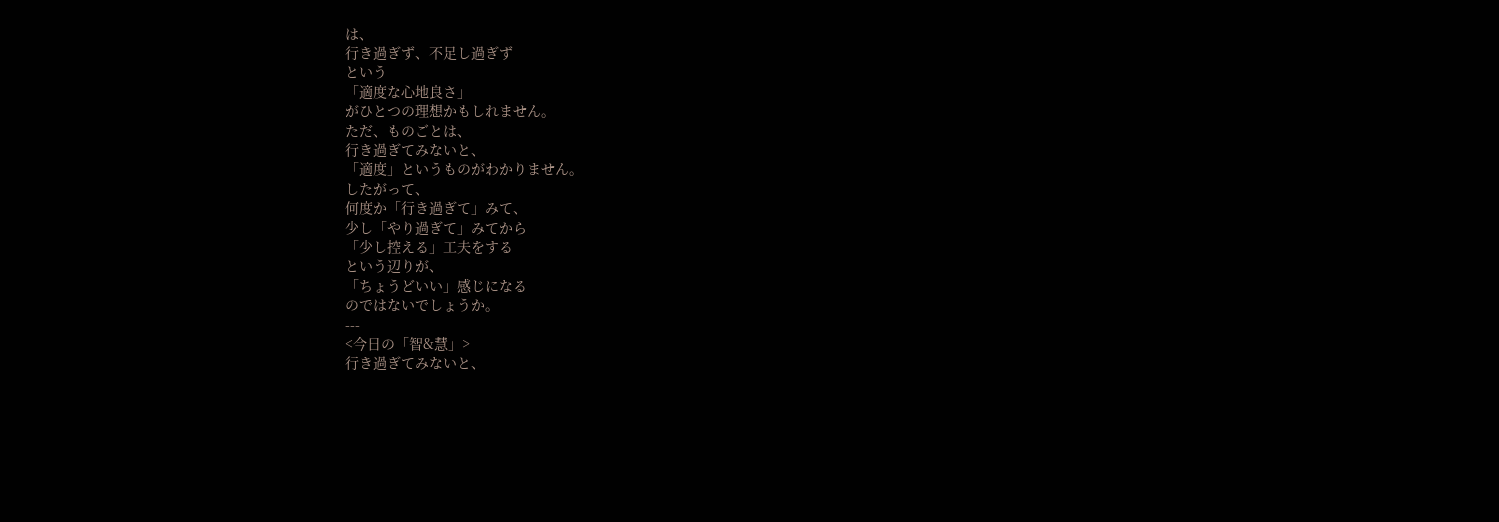は、
行き過ぎず、不足し過ぎず
という
「適度な心地良さ」
がひとつの理想かもしれません。
ただ、ものごとは、
行き過ぎてみないと、
「適度」というものがわかりません。
したがって、
何度か「行き過ぎて」みて、
少し「やり過ぎて」みてから
「少し控える」工夫をする
という辺りが、
「ちょうどいい」感じになる
のではないでしょうか。
---
<今日の「智&慧」>
行き過ぎてみないと、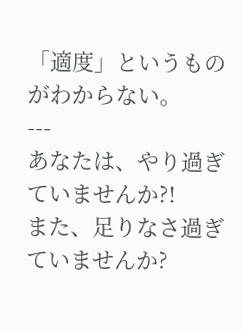「適度」というものがわからない。
---
あなたは、やり過ぎていませんか?!
また、足りなさ過ぎていませんか?